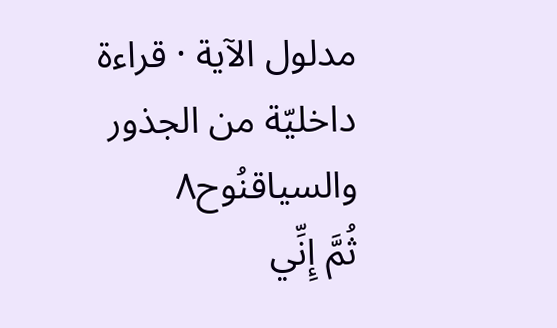مدلول الآية · قراءة داخليّة من الجذور والسياقنُوح٨
ثُمَّ إِنِّي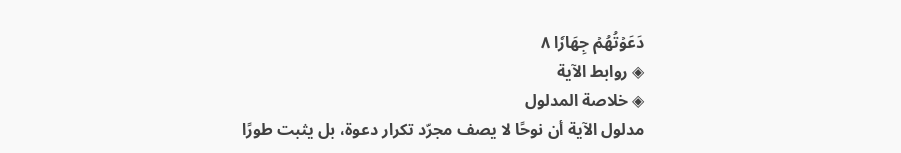دَعَوۡتُهُمۡ جِهَارٗا ٨
◈ روابط الآية
◈ خلاصة المدلول
مدلول الآية أن نوحًا لا يصف مجرّد تكرار دعوة، بل يثبت طورًا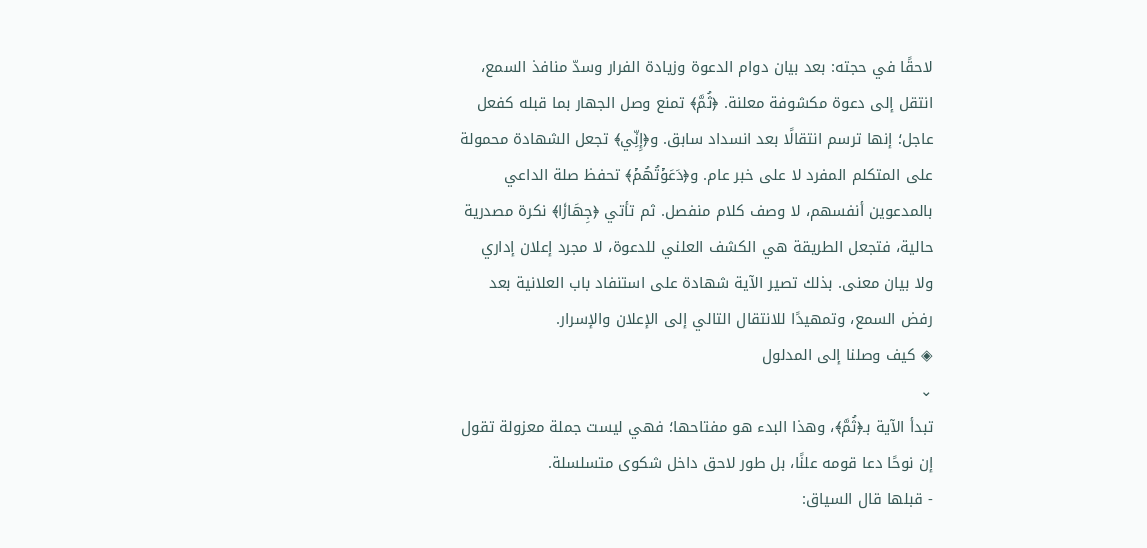لاحقًا في حجته: بعد بيان دوام الدعوة وزيادة الفرار وسدّ منافذ السمع، انتقل إلى دعوة مكشوفة معلنة. ﴿ثُمَّ﴾ تمنع وصل الجهار بما قبله كفعل عاجل؛ إنها ترسم انتقالًا بعد انسداد سابق. و﴿إِنِّي﴾ تجعل الشهادة محمولة على المتكلم المفرد لا على خبر عام. و﴿دَعَوۡتُهُمۡ﴾ تحفظ صلة الداعي بالمدعوين أنفسهم، لا وصف كلام منفصل. ثم تأتي ﴿جِهَارٗا﴾ نكرة مصدرية حالية، فتجعل الطريقة هي الكشف العلني للدعوة، لا مجرد إعلان إداري ولا بيان معنى. بذلك تصير الآية شهادة على استنفاد باب العلانية بعد رفض السمع، وتمهيدًا للانتقال التالي إلى الإعلان والإسرار.
◈ كيف وصلنا إلى المدلول
⌄
تبدأ الآية بـ﴿ثُمَّ﴾، وهذا البدء هو مفتاحها؛ فهي ليست جملة معزولة تقول إن نوحًا دعا قومه علنًا، بل طور لاحق داخل شكوى متسلسلة.
- قبلها قال السياق: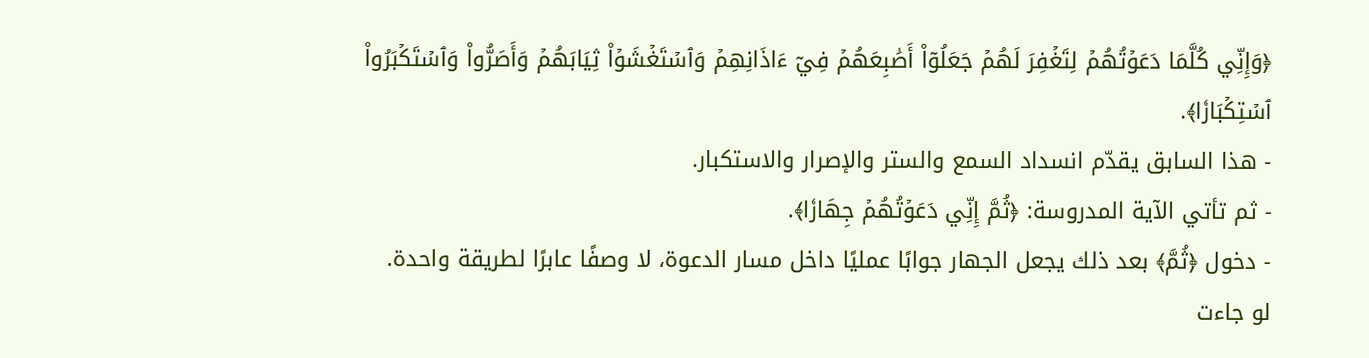﴿وَإِنِّي كُلَّمَا دَعَوۡتُهُمۡ لِتَغۡفِرَ لَهُمۡ جَعَلُوٓاْ أَصَٰبِعَهُمۡ فِيٓ ءَاذَانِهِمۡ وَٱسۡتَغۡشَوۡاْ ثِيَابَهُمۡ وَأَصَرُّواْ وَٱسۡتَكۡبَرُواْ ٱسۡتِكۡبَارٗا﴾.
- هذا السابق يقدّم انسداد السمع والستر والإصرار والاستكبار.
- ثم تأتي الآية المدروسة: ﴿ثُمَّ إِنِّي دَعَوۡتُهُمۡ جِهَارٗا﴾.
- دخول ﴿ثُمَّ﴾ بعد ذلك يجعل الجهار جوابًا عمليًا داخل مسار الدعوة، لا وصفًا عابرًا لطريقة واحدة.
لو جاءت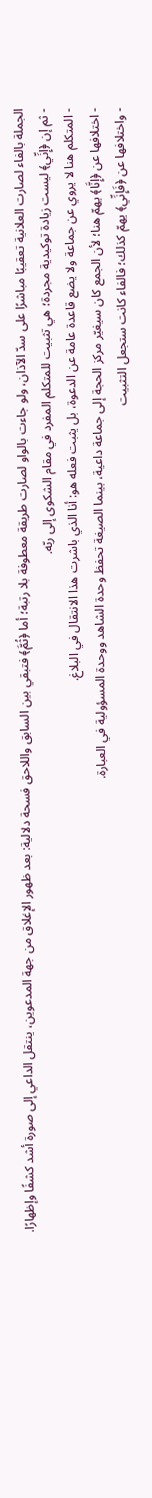الجملة بالفاء لصارت العلانية تعقيبًا مباشرًا على سدّ الآذان، ولو جاءت بالواو لصارت طريقة معطوفة بلا رتبة؛ أما ﴿ثُمَّ﴾ فتبقي بين السابق واللاحق فسحة دلالية: بعد ظهور الإغلاق من جهة المدعوين، ينتقل الداعي إلى صورة أشد كشفًا وإظهارًا.
- ثم إن ﴿إِنِّي﴾ ليست زيادة توكيدية مجردة؛ هي تثبيت للمتكلم المفرد في مقام الشكوى إلى ربّه.
- المتكلم هنا لا يروي عن جماعة ولا يضع قاعدة عامة عن الدعوة، بل يثبت فعله هو: أنا الذي باشرت هذا الانتقال في البلاغ.
- اختلافها عن ﴿إِنَّا﴾ يهمّ هنا؛ لأن الجمع كان سيغيّر مركز الحجة إلى جماعة داعية، بينما الصيغة تحفظ وحدة الشاهد ووحدة المسؤولية في العبارة.
- واختلافها عن ﴿فَإِنِّي﴾ يهمّ كذلك؛ فالفاء كانت ستجعل التثبيت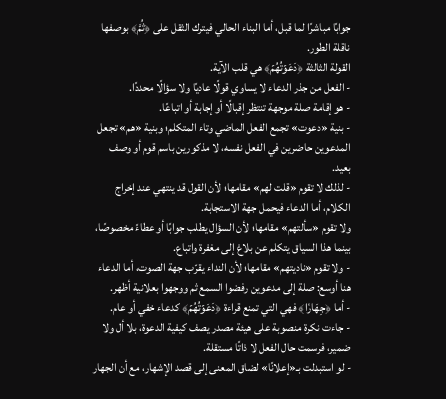جوابًا مباشرًا لما قبل، أما البناء الحالي فيترك الثقل على ﴿ثُمَّ﴾ بوصفها ناقلة الطور.
القولة الثالثة ﴿دَعَوۡتُهُمۡ﴾ هي قلب الآية.
- الفعل من جذر الدعاء لا يساوي قولًا عاديًا ولا سؤالًا محددًا.
- هو إقامة صلة موجهة تنتظر إقبالًا أو إجابة أو اتباعًا.
- بنية «دعوت» تجمع الفعل الماضي وتاء المتكلم؛ وبنية «هم» تجعل المدعوين حاضرين في الفعل نفسه، لا مذكورين باسم قوم أو وصف بعيد.
- لذلك لا تقوم «قلت لهم» مقامها؛ لأن القول قد ينتهي عند إخراج الكلام، أما الدعاء فيحمل جهة الاستجابة.
ولا تقوم «سألتهم» مقامها؛ لأن السؤال يطلب جوابًا أو عطاءً مخصوصًا، بينما هذا السياق يتكلم عن بلاغ إلى مغفرة واتباع.
- ولا تقوم «ناديتهم» مقامها؛ لأن النداء يقرّب جهة الصوت، أما الدعاء هنا أوسع: صلة إلى مدعوين رفضوا السمع ثم ووجهوا بعلانية أظهر.
- أما ﴿جِهَارٗا﴾ فهي التي تمنع قراءة ﴿دَعَوۡتُهُمۡ﴾ كدعاء خفي أو عام.
- جاءت نكرة منصوبة على هيئة مصدر يصف كيفية الدعوة، بلا أل ولا ضمير، فرسمت حال الفعل لا ذاتًا مستقلة.
- لو استبدلت بـ«إعلانًا» لضاق المعنى إلى قصد الإشهار، مع أن الجهار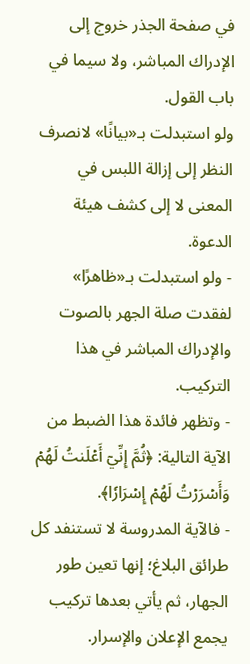في صفحة الجذر خروج إلى الإدراك المباشر، ولا سيما في باب القول.
ولو استبدلت بـ«بيانًا» لانصرف النظر إلى إزالة اللبس في المعنى لا إلى كشف هيئة الدعوة.
- ولو استبدلت بـ«ظاهرًا» لفقدت صلة الجهر بالصوت والإدراك المباشر في هذا التركيب.
- وتظهر فائدة هذا الضبط من الآية التالية: ﴿ثُمَّ إِنِّيٓ أَعۡلَنتُ لَهُمۡ وَأَسۡرَرۡتُ لَهُمۡ إِسۡرَارٗا﴾.
- فالآية المدروسة لا تستنفد كل طرائق البلاغ؛ إنها تعين طور الجهار، ثم يأتي بعدها تركيب يجمع الإعلان والإسرار.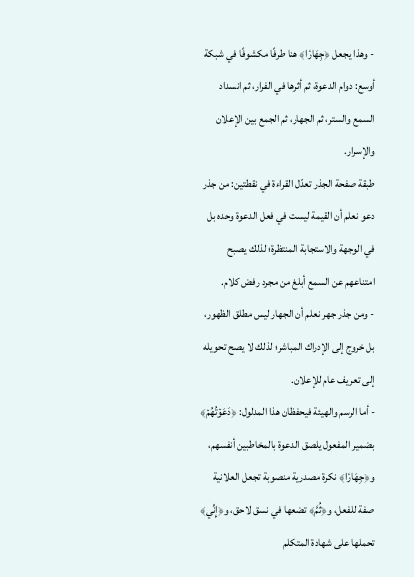- وهذا يجعل ﴿جِهَارٗا﴾ هنا طرفًا مكشوفًا في شبكة أوسع: دوام الدعوة، ثم أثرها في الفرار، ثم انسداد السمع والستر، ثم الجهار، ثم الجمع بين الإعلان والإسرار.
طبقة صفحة الجذر تعدّل القراءة في نقطتين: من جذر دعو نعلم أن القيمة ليست في فعل الدعوة وحده بل في الوجهة والاستجابة المنتظرة؛ لذلك يصبح امتناعهم عن السمع أبلغ من مجرد رفض كلام.
- ومن جذر جهر نعلم أن الجهار ليس مطلق الظهور، بل خروج إلى الإدراك المباشر؛ لذلك لا يصح تحويله إلى تعريف عام للإعلان.
- أما الرسم والهيئة فيحفظان هذا المدلول: ﴿دَعَوۡتُهُمۡ﴾ بضمير المفعول يلصق الدعوة بالمخاطبين أنفسهم، و﴿جِهَارٗا﴾ نكرة مصدرية منصوبة تجعل العلانية صفة للفعل، و﴿ثُمَّ﴾ تضعها في نسق لاحق، و﴿إِنِّي﴾ تحملها على شهادة المتكلم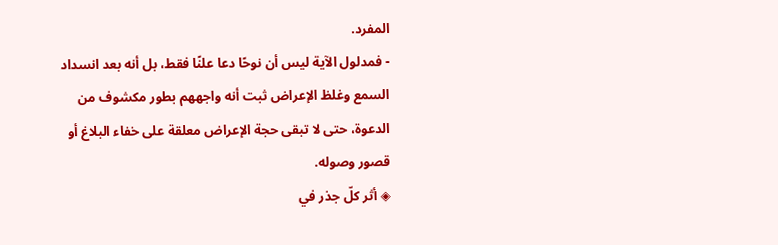المفرد.
- فمدلول الآية ليس أن نوحًا دعا علنًا فقط، بل أنه بعد انسداد السمع وغلظ الإعراض ثبت أنه واجههم بطور مكشوف من الدعوة، حتى لا تبقى حجة الإعراض معلقة على خفاء البلاغ أو قصور وصوله.
◈ أثر كلّ جذر في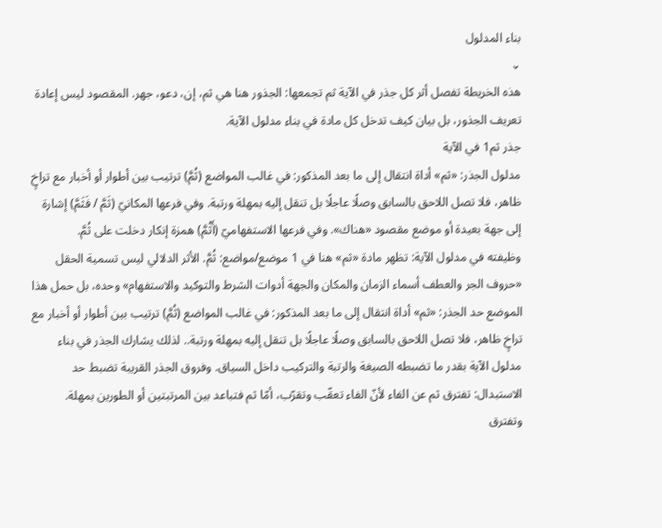بناء المدلول
⌄
هذه الخريطة تفصل أثر كل جذر في الآية ثم تجمعها: الجذور هنا هي ثم، إن، دعو، جهر. المقصود ليس إعادة تعريف الجذور، بل بيان كيف تدخل كل مادة في بناء مدلول الآية.
جذر ثم1 في الآية
مدلول الجذر: «ثم» أداة انتقال إلى ما بعد المذكور: في غالب المواضع (ثُمَّ) ترتيب بين أطوار أو أخبار مع تراخٍ ظاهر، فلا تصل اللاحق بالسابق وصلًا عاجلًا بل تنقل إليه بمهلة ورتبة. وفي فرعها المكانيّ (ثَمَّ / فَثَمَّ) إشارة إلى جهة بعيدة أو موضع مقصود «هناك». وفي فرعها الاستفهاميّ (أَثُمَّ) همزة إنكار دخلت على ثُمَّ.
وظيفته في مدلول الآية: تظهر مادة «ثم» هنا في 1 موضع/مواضع: ثُمَّ. الأثر الدلالي ليس تسمية الحقل «حروف الجر والعطف أسماء الزمان والمكان والجهة أدوات الشرط والتوكيد والاستفهام» وحده، بل حمل هذا الموضع حد الجذر: «ثم» أداة انتقال إلى ما بعد المذكور: في غالب المواضع (ثُمَّ) ترتيب بين أطوار أو أخبار مع تراخٍ ظاهر، فلا تصل اللاحق بالسابق وصلًا عاجلًا بل تنقل إليه بمهلة ورتبة.. لذلك يشارك الجذر في بناء مدلول الآية بقدر ما تضبطه الصيغة والرتبة والتركيب داخل السياق. وفروق الجذر القريبة تضبط حد الاستبدال: تفترق ثم عن الفاء لأنّ الفاء تعقّب وتقرّب، أمّا ثم فتباعد بين المرتبتين أو الطورين بمهلة. وتفترق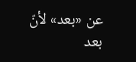عن «بعد» لأنّ بعد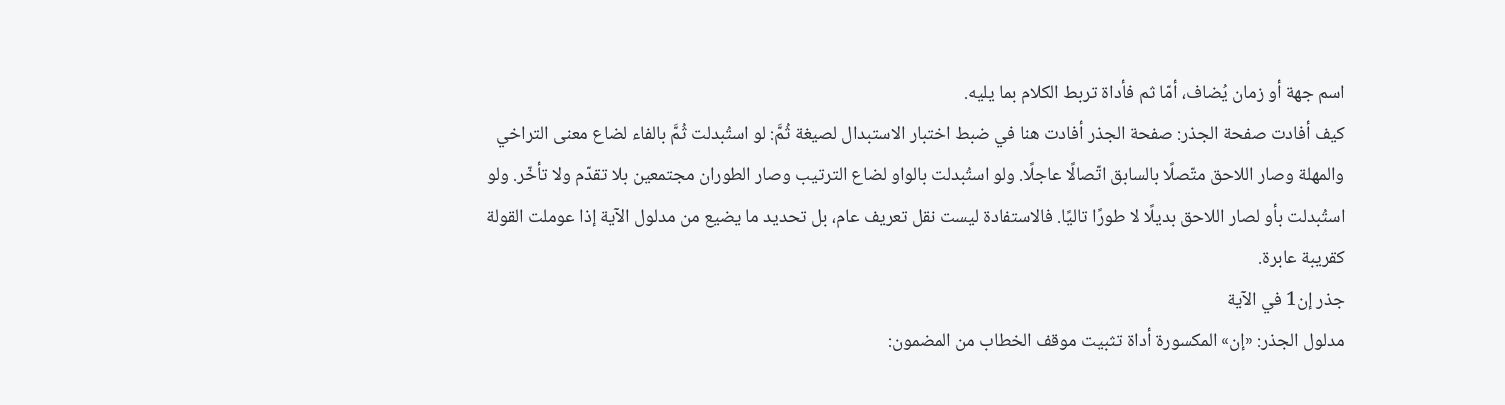اسم جهة أو زمان يُضاف، أمّا ثم فأداة تربط الكلام بما يليه.
كيف أفادت صفحة الجذر: صفحة الجذر أفادت هنا في ضبط اختبار الاستبدال لصيغة ثُمَّ: لو استُبدلت ثُمَّ بالفاء لضاع معنى التراخي والمهلة وصار اللاحق متّصلًا بالسابق اتّصالًا عاجلًا. ولو استُبدلت بالواو لضاع الترتيب وصار الطوران مجتمعين بلا تقدّم ولا تأخّر. ولو استُبدلت بأو لصار اللاحق بديلًا لا طورًا تاليًا. فالاستفادة ليست نقل تعريف عام، بل تحديد ما يضيع من مدلول الآية إذا عوملت القولة كقريبة عابرة.
جذر إن1 في الآية
مدلول الجذر: «إن» المكسورة أداة تثبيت موقف الخطاب من المضمون: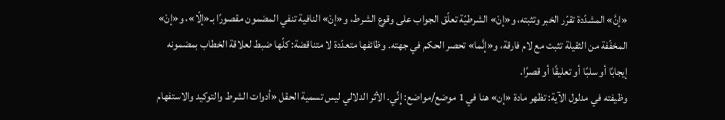«إنَّ» المشدّدة تقرّر الخبر وتثبته، و«إنْ» الشرطيّة تعلّق الجواب على وقوع الشرط، و«إنْ» النافية تنفي المضمون مقصورًا بـ«إلّا»، و«إنْ» المخفّفة من الثقيلة تثبت مع لام فارقة، و«إنَّما» تحصر الحكم في جهته. وظائفها متعدّدة لا متناقضة: كلّها ضبط لعلاقة الخطاب بمضمونه إيجابًا أو سلبًا أو تعليقًا أو قصرًا.
وظيفته في مدلول الآية: تظهر مادة «إن» هنا في 1 موضع/مواضع: إِنِّي. الأثر الدلالي ليس تسمية الحقل «أدوات الشرط والتوكيد والاستفهام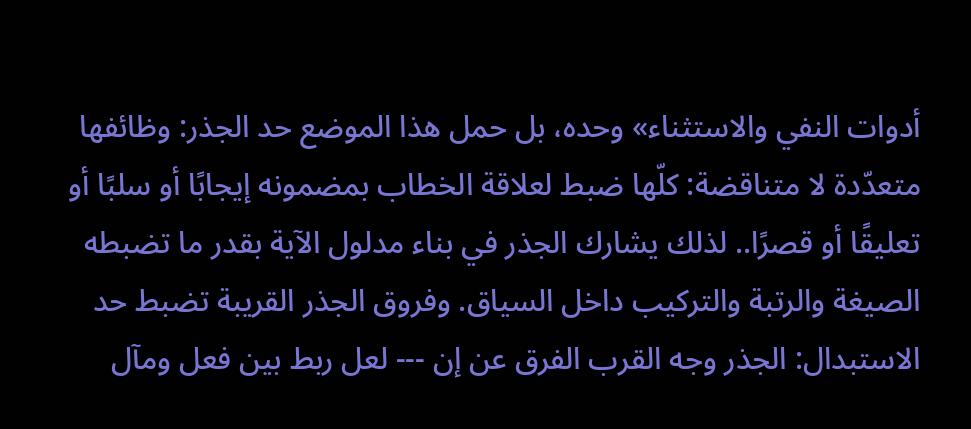أدوات النفي والاستثناء» وحده، بل حمل هذا الموضع حد الجذر: وظائفها متعدّدة لا متناقضة: كلّها ضبط لعلاقة الخطاب بمضمونه إيجابًا أو سلبًا أو تعليقًا أو قصرًا.. لذلك يشارك الجذر في بناء مدلول الآية بقدر ما تضبطه الصيغة والرتبة والتركيب داخل السياق. وفروق الجذر القريبة تضبط حد الاستبدال: الجذر وجه القرب الفرق عن إن --- لعل ربط بين فعل ومآل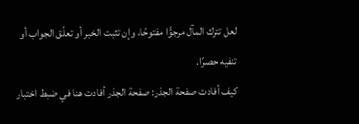لعل تترك المآل مرجوًّا مفتوحًا، وإن تثبت الخبر أو تعلّق الجواب أو تنفيه حصرًا.
كيف أفادت صفحة الجذر: صفحة الجذر أفادت هنا في ضبط اختبار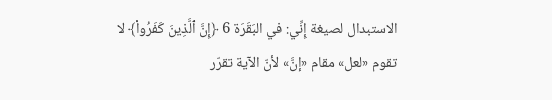الاستبدال لصيغة إِنِّي: في البَقَرَة 6 ﴿إِنَّ ٱلَّذِينَ كَفَرُواْ﴾ لا تقوم «لعل» مقام «إنَّ» لأنّ الآية تقرّر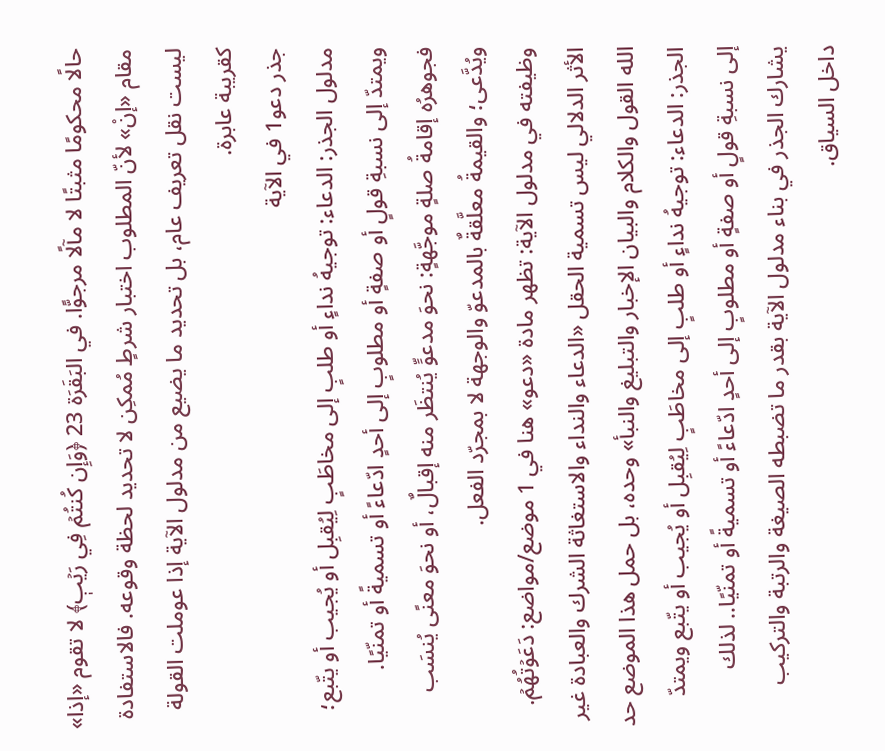حالًا محكومًا مثبتًا لا مآلًا مرجوًّا. في البَقَرَة 23 ﴿وَإِن كُنتُمۡ فِي رَيۡبٖ﴾ لا تقوم «إذا» مقام «إنْ» لأنّ المطلوب اختبار شرطٍ مُمكِن لا تحديد لحظة وقوعه. فالاستفادة ليست نقل تعريف عام، بل تحديد ما يضيع من مدلول الآية إذا عوملت القولة كقريبة عابرة.
جذر دعو1 في الآية
مدلول الجذر: الدعاء: توجيهُ نداءٍ أو طلبٍ إلى مخاطَبٍ لِيُقبِل أو يُجيب أو يتّبع؛ ويمتدّ إلى نسبةِ قولٍ أو صفةٍ أو مطلوبٍ إلى أحدٍ ادّعاءً أو تسميةً أو تمنّيًا. فجوهرُه إقامةُ صلةٍ موجَّهةٍ: نحوَ مدعوٍّ يُنتظَر منه إقبالٌ، أو نحوَ معنًى يُنسَب ويُدَّعى؛ والقيمةُ معلَّقةٌ بالمدعوّ والوجهة لا بمجرّد الفعل.
وظيفته في مدلول الآية: تظهر مادة «دعو» هنا في 1 موضع/مواضع: دَعَوۡتُهُمۡ. الأثر الدلالي ليس تسمية الحقل «الدعاء والنداء والاستغاثة الشرك والعبادة غير الله القول والكلام والبيان الإخبار والتبليغ والنبأ» وحده، بل حمل هذا الموضع حد الجذر: الدعاء: توجيهُ نداءٍ أو طلبٍ إلى مخاطَبٍ لِيُقبِل أو يُجيب أو يتّبع ويمتدّ إلى نسبةِ قولٍ أو صفةٍ أو مطلوبٍ إلى أحدٍ ادّعاءً أو تسميةً أو تمنّيًا.. لذلك يشارك الجذر في بناء مدلول الآية بقدر ما تضبطه الصيغة والرتبة والتركيب داخل السياق.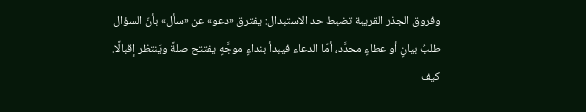وفروق الجذر القريبة تضبط حد الاستبدال: يفترق «دعو» عن «سأل» بأنّ السؤال طلبُ بيانٍ أو عطاءٍ محدَّد، أمّا الدعاء فيبدأ بنداءٍ موجَّهٍ يفتتح صلةً ويَنتظر إقبالًا.
كيف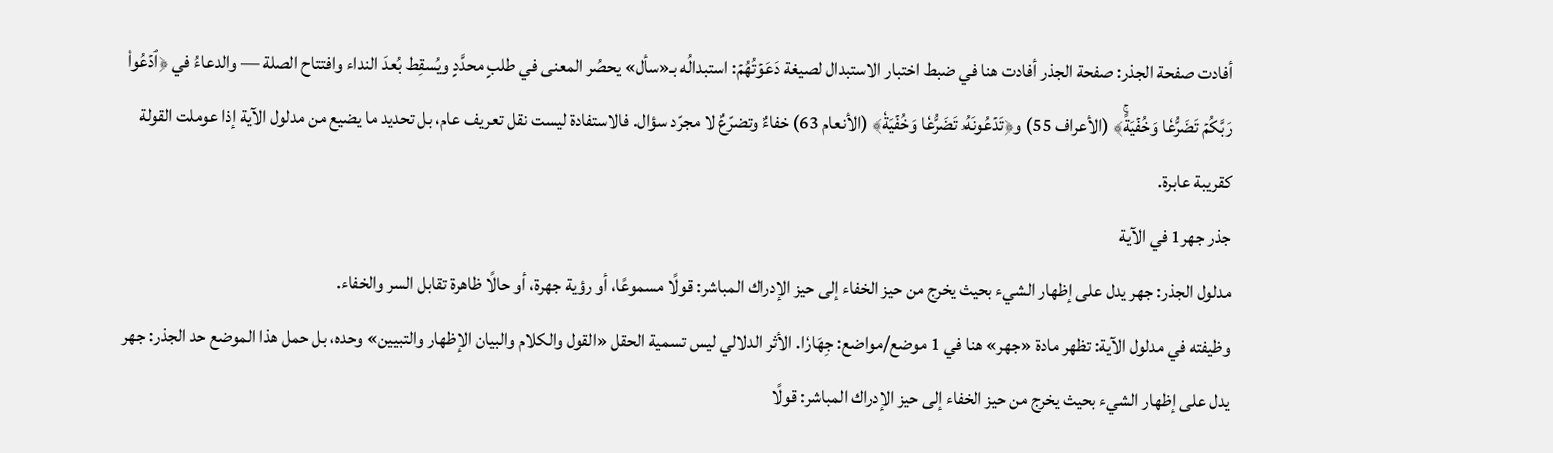أفادت صفحة الجذر: صفحة الجذر أفادت هنا في ضبط اختبار الاستبدال لصيغة دَعَوۡتُهُمۡ: استبدالُه بـ«سأل» يحصُر المعنى في طلبٍ محدَّدٍ ويُسقِط بُعدَ النداء وافتتاح الصلة — والدعاءُ في ﴿ٱدۡعُواْ رَبَّكُمۡ تَضَرُّعٗا وَخُفۡيَةًۚ﴾ (الأعراف 55) و﴿تَدۡعُونَهُۥ تَضَرُّعٗا وَخُفۡيَةٗ﴾ (الأنعام 63) خفاءٌ وتضرّعٌ لا مجرّد سؤال. فالاستفادة ليست نقل تعريف عام، بل تحديد ما يضيع من مدلول الآية إذا عوملت القولة كقريبة عابرة.
جذر جهر1 في الآية
مدلول الجذر: جهر يدل على إظهار الشيء بحيث يخرج من حيز الخفاء إلى حيز الإدراك المباشر: قولًا مسموعًا، أو رؤية جهرة، أو حالًا ظاهرة تقابل السر والخفاء.
وظيفته في مدلول الآية: تظهر مادة «جهر» هنا في 1 موضع/مواضع: جِهَارٗا. الأثر الدلالي ليس تسمية الحقل «القول والكلام والبيان الإظهار والتبيين» وحده، بل حمل هذا الموضع حد الجذر: جهر يدل على إظهار الشيء بحيث يخرج من حيز الخفاء إلى حيز الإدراك المباشر: قولًا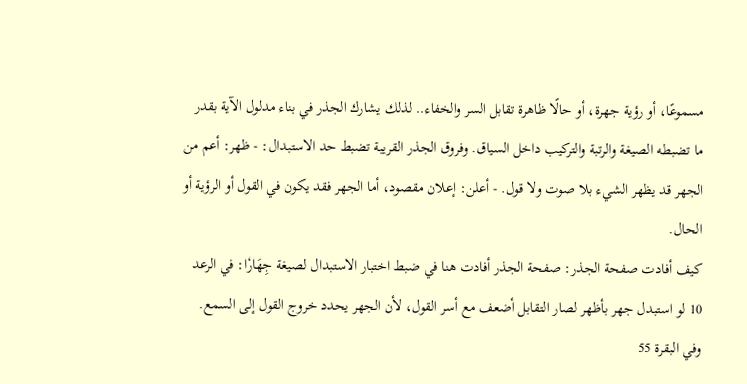مسموعًا، أو رؤية جهرة، أو حالًا ظاهرة تقابل السر والخفاء.. لذلك يشارك الجذر في بناء مدلول الآية بقدر ما تضبطه الصيغة والرتبة والتركيب داخل السياق. وفروق الجذر القريبة تضبط حد الاستبدال: - ظهر: أعم من الجهر قد يظهر الشيء بلا صوت ولا قول. - أعلن: إعلان مقصود، أما الجهر فقد يكون في القول أو الرؤية أو الحال.
كيف أفادت صفحة الجذر: صفحة الجذر أفادت هنا في ضبط اختبار الاستبدال لصيغة جِهَارٗا: في الرعد 10 لو استبدل جهر بأظهر لصار التقابل أضعف مع أسر القول، لأن الجهر يحدد خروج القول إلى السمع. وفي البقرة 55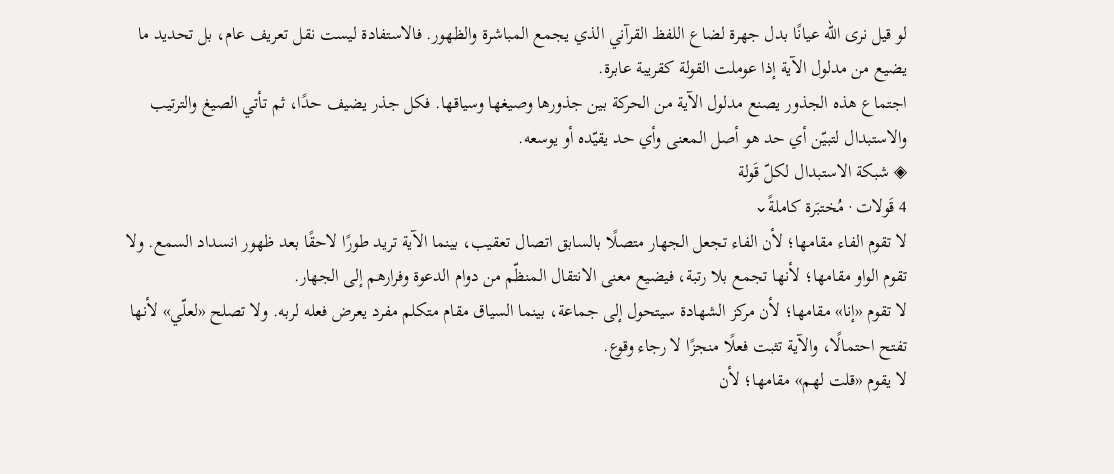لو قيل نرى الله عيانًا بدل جهرة لضاع اللفظ القرآني الذي يجمع المباشرة والظهور. فالاستفادة ليست نقل تعريف عام، بل تحديد ما يضيع من مدلول الآية إذا عوملت القولة كقريبة عابرة.
اجتماع هذه الجذور يصنع مدلول الآية من الحركة بين جذورها وصيغها وسياقها. فكل جذر يضيف حدًا، ثم تأتي الصيغ والترتيب والاستبدال لتبيّن أي حد هو أصل المعنى وأي حد يقيّده أو يوسعه.
◈ شبكة الاستبدال لكلّ قَولة
4 قَولات · مُختبَرة كاملةً⌄
لا تقوم الفاء مقامها؛ لأن الفاء تجعل الجهار متصلًا بالسابق اتصال تعقيب، بينما الآية تريد طورًا لاحقًا بعد ظهور انسداد السمع. ولا تقوم الواو مقامها؛ لأنها تجمع بلا رتبة، فيضيع معنى الانتقال المنظّم من دوام الدعوة وفرارهم إلى الجهار.
لا تقوم «إنا» مقامها؛ لأن مركز الشهادة سيتحول إلى جماعة، بينما السياق مقام متكلم مفرد يعرض فعله لربه. ولا تصلح «لعلّي» لأنها تفتح احتمالًا، والآية تثبت فعلًا منجزًا لا رجاء وقوع.
لا يقوم «قلت لهم» مقامها؛ لأن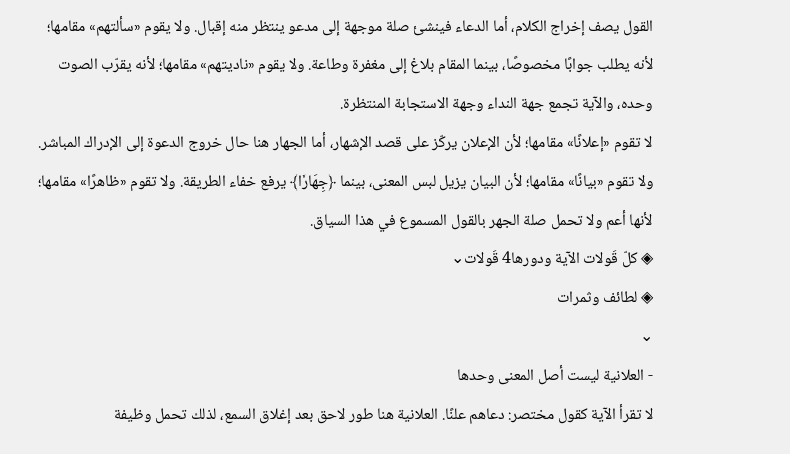القول يصف إخراج الكلام، أما الدعاء فينشئ صلة موجهة إلى مدعو ينتظر منه إقبال. ولا يقوم «سألتهم» مقامها؛ لأنه يطلب جوابًا مخصوصًا، بينما المقام بلاغ إلى مغفرة وطاعة. ولا يقوم «ناديتهم» مقامها؛ لأنه يقرّب الصوت وحده، والآية تجمع جهة النداء وجهة الاستجابة المنتظرة.
لا تقوم «إعلانًا» مقامها؛ لأن الإعلان يركّز على قصد الإشهار، أما الجهار هنا حال خروج الدعوة إلى الإدراك المباشر. ولا تقوم «بيانًا» مقامها؛ لأن البيان يزيل لبس المعنى، بينما ﴿جِهَارٗا﴾ يرفع خفاء الطريقة. ولا تقوم «ظاهرًا» مقامها؛ لأنها أعم ولا تحمل صلة الجهر بالقول المسموع في هذا السياق.
◈ كلّ قَولات الآية ودورها4 قَولات⌄
◈ لطائف وثمرات
⌄
- العلانية ليست أصل المعنى وحدها
لا تقرأ الآية كقول مختصر: دعاهم علنًا. العلانية هنا طور لاحق بعد إغلاق السمع، لذلك تحمل وظيفة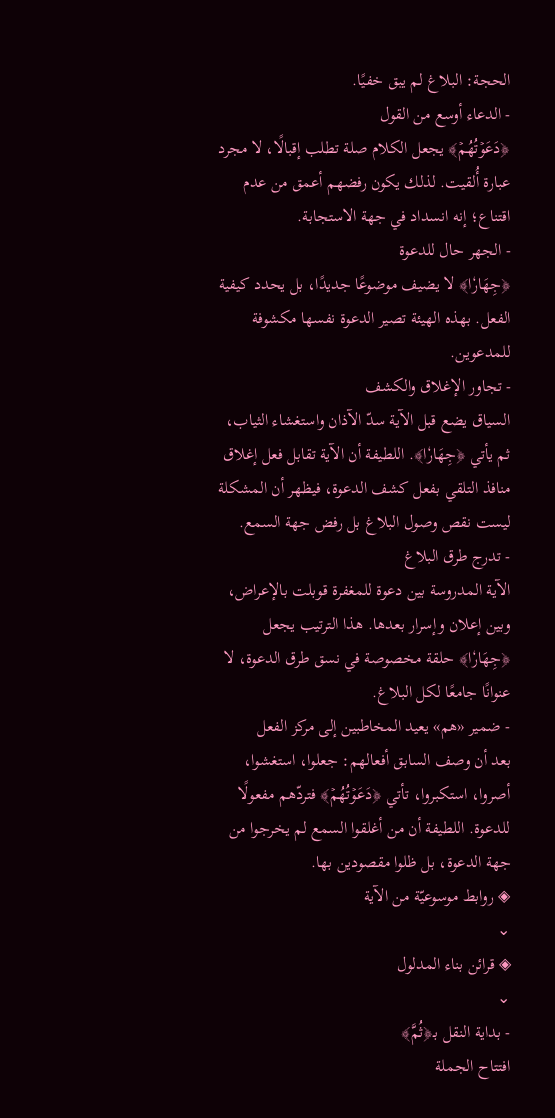الحجة: البلاغ لم يبق خفيًا.
- الدعاء أوسع من القول
﴿دَعَوۡتُهُمۡ﴾ يجعل الكلام صلة تطلب إقبالًا، لا مجرد عبارة أُلقيت. لذلك يكون رفضهم أعمق من عدم اقتناع؛ إنه انسداد في جهة الاستجابة.
- الجهر حال للدعوة
﴿جِهَارٗا﴾ لا يضيف موضوعًا جديدًا، بل يحدد كيفية الفعل. بهذه الهيئة تصير الدعوة نفسها مكشوفة للمدعوين.
- تجاور الإغلاق والكشف
السياق يضع قبل الآية سدّ الآذان واستغشاء الثياب، ثم يأتي ﴿جِهَارٗا﴾. اللطيفة أن الآية تقابل فعل إغلاق منافذ التلقي بفعل كشف الدعوة، فيظهر أن المشكلة ليست نقص وصول البلاغ بل رفض جهة السمع.
- تدرج طرق البلاغ
الآية المدروسة بين دعوة للمغفرة قوبلت بالإعراض، وبين إعلان وإسرار بعدها. هذا الترتيب يجعل ﴿جِهَارٗا﴾ حلقة مخصوصة في نسق طرق الدعوة، لا عنوانًا جامعًا لكل البلاغ.
- ضمير «هم» يعيد المخاطبين إلى مركز الفعل
بعد أن وصف السابق أفعالهم: جعلوا، استغشوا، أصروا، استكبروا، تأتي ﴿دَعَوۡتُهُمۡ﴾ فتردّهم مفعولًا للدعوة. اللطيفة أن من أغلقوا السمع لم يخرجوا من جهة الدعوة، بل ظلوا مقصودين بها.
◈ روابط موسوعيّة من الآية
⌄
◈ قرائن بناء المدلول
⌄
- بداية النقل بـ﴿ثُمَّ﴾
افتتاح الجملة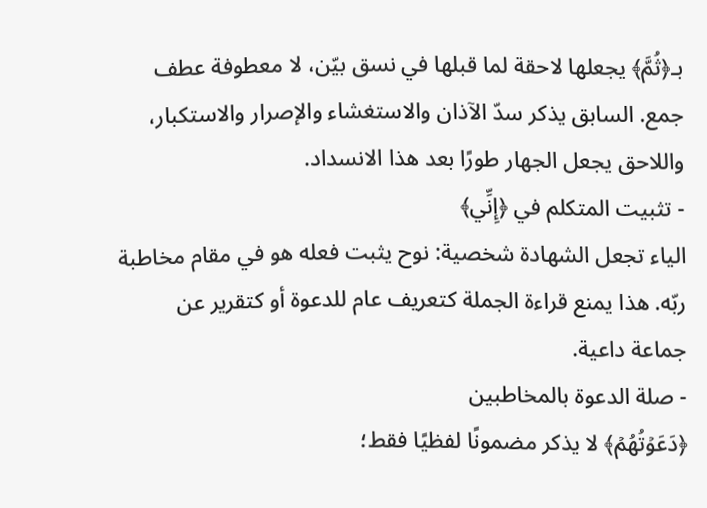بـ﴿ثُمَّ﴾ يجعلها لاحقة لما قبلها في نسق بيّن، لا معطوفة عطف جمع. السابق يذكر سدّ الآذان والاستغشاء والإصرار والاستكبار، واللاحق يجعل الجهار طورًا بعد هذا الانسداد.
- تثبيت المتكلم في ﴿إِنِّي﴾
الياء تجعل الشهادة شخصية: نوح يثبت فعله هو في مقام مخاطبة ربّه. هذا يمنع قراءة الجملة كتعريف عام للدعوة أو كتقرير عن جماعة داعية.
- صلة الدعوة بالمخاطبين
﴿دَعَوۡتُهُمۡ﴾ لا يذكر مضمونًا لفظيًا فقط؛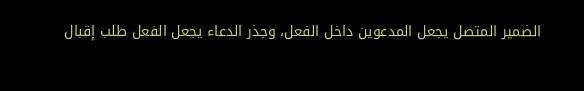الضمير المتصل يجعل المدعوين داخل الفعل، وجذر الدعاء يجعل الفعل طلب إقبال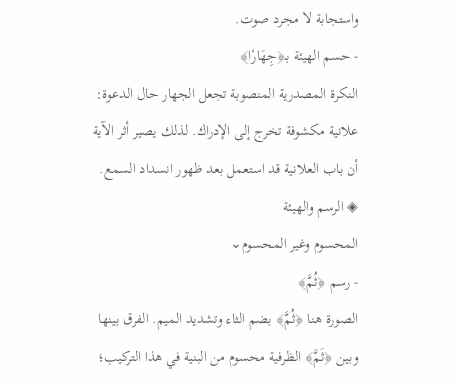واستجابة لا مجرد صوت.
- حسم الهيئة بـ﴿جِهَارٗا﴾
النكرة المصدرية المنصوبة تجعل الجهار حال الدعوة: علانية مكشوفة تخرج إلى الإدراك. لذلك يصير أثر الآية أن باب العلانية قد استعمل بعد ظهور انسداد السمع.
◈ الرسم والهيئة
المحسوم وغير المحسوم⌄
- رسم ﴿ثُمَّ﴾
الصورة هنا ﴿ثُمَّ﴾ بضم الثاء وتشديد الميم. الفرق بينها وبين ﴿ثَمَّ﴾ الظرفية محسوم من البنية في هذا التركيب؛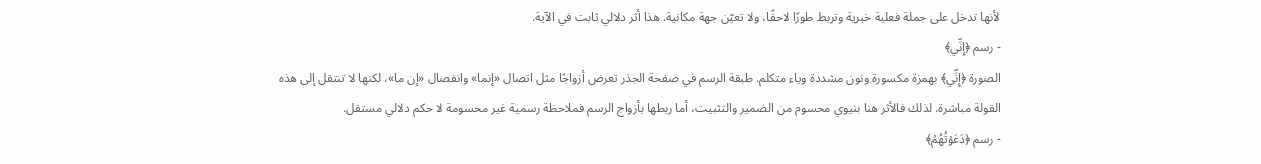لأنها تدخل على جملة فعلية خبرية وتربط طورًا لاحقًا، ولا تعيّن جهة مكانية. هذا أثر دلالي ثابت في الآية.
- رسم ﴿إِنِّي﴾
الصورة ﴿إِنِّي﴾ بهمزة مكسورة ونون مشددة وياء متكلم. طبقة الرسم في صفحة الجذر تعرض أزواجًا مثل اتصال «إنما» وانفصال «إن ما»، لكنها لا تنتقل إلى هذه القولة مباشرة. لذلك فالأثر هنا بنيوي محسوم من الضمير والتثبيت، أما ربطها بأزواج الرسم فملاحظة رسمية غير محسومة لا حكم دلالي مستقل.
- رسم ﴿دَعَوۡتُهُمۡ﴾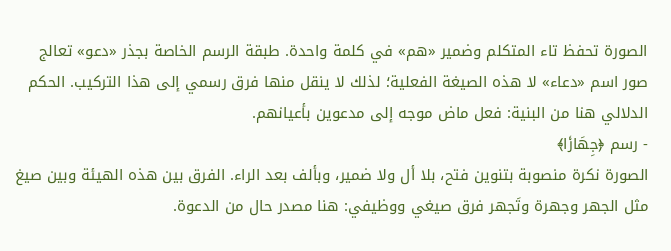الصورة تحفظ تاء المتكلم وضمير «هم» في كلمة واحدة. طبقة الرسم الخاصة بجذر «دعو» تعالج صور اسم «دعاء» لا هذه الصيغة الفعلية؛ لذلك لا ينقل منها فرق رسمي إلى هذا التركيب. الحكم الدلالي هنا من البنية: فعل ماض موجه إلى مدعوين بأعيانهم.
- رسم ﴿جِهَارٗا﴾
الصورة نكرة منصوبة بتنوين فتح، بلا أل ولا ضمير، وبألف بعد الراء. الفرق بين هذه الهيئة وبين صيغ مثل الجهر وجهرة وتَجهر فرق صيغي ووظيفي: هنا مصدر حال من الدعوة.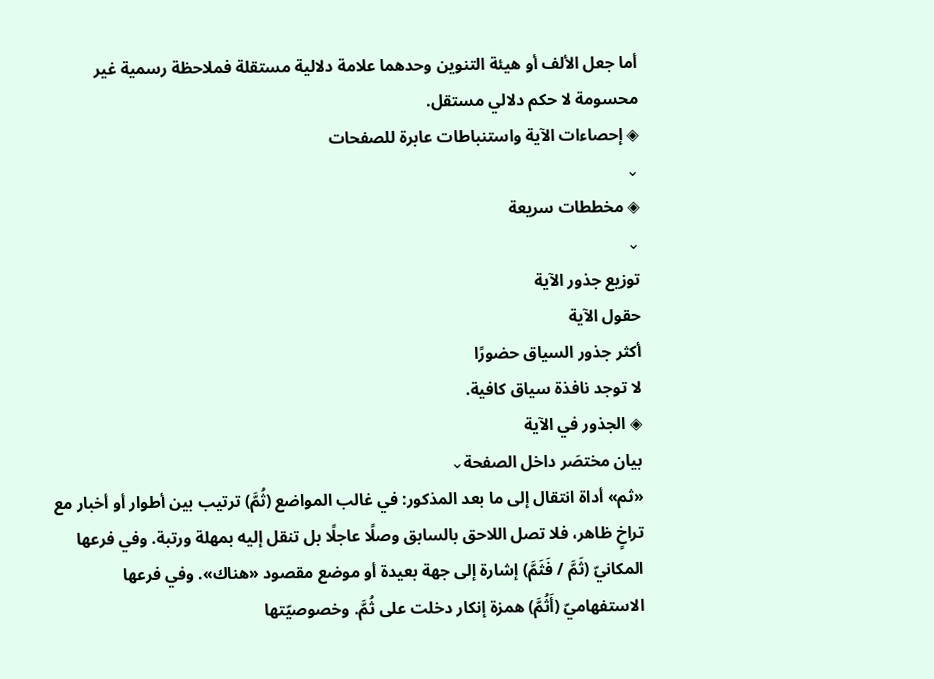أما جعل الألف أو هيئة التنوين وحدهما علامة دلالية مستقلة فملاحظة رسمية غير محسومة لا حكم دلالي مستقل.
◈ إحصاءات الآية واستنباطات عابرة للصفحات
⌄
◈ مخططات سريعة
⌄
توزيع جذور الآية
حقول الآية
أكثر جذور السياق حضورًا
لا توجد نافذة سياق كافية.
◈ الجذور في الآية
بيان مختصَر داخل الصفحة⌄
«ثم» أداة انتقال إلى ما بعد المذكور: في غالب المواضع (ثُمَّ) ترتيب بين أطوار أو أخبار مع تراخٍ ظاهر، فلا تصل اللاحق بالسابق وصلًا عاجلًا بل تنقل إليه بمهلة ورتبة. وفي فرعها المكانيّ (ثَمَّ / فَثَمَّ) إشارة إلى جهة بعيدة أو موضع مقصود «هناك». وفي فرعها الاستفهاميّ (أَثُمَّ) همزة إنكار دخلت على ثُمَّ. وخصوصيّتها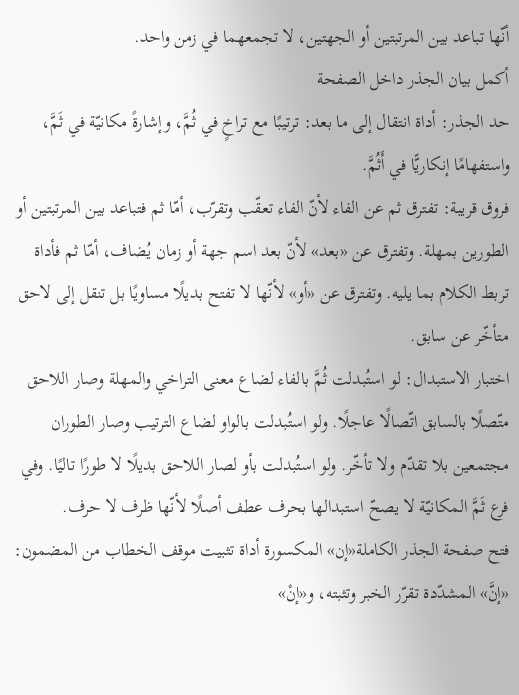أنّها تباعد بين المرتبتين أو الجهتين، لا تجمعهما في زمن واحد.
أكمل بيان الجذر داخل الصفحة
حد الجذر: أداة انتقال إلى ما بعد: ترتيبًا مع تراخٍ في ثُمَّ، وإشارةً مكانيّة في ثَمَّ، واستفهامًا إنكاريًّا في أَثُمَّ.
فروق قريبة: تفترق ثم عن الفاء لأنّ الفاء تعقّب وتقرّب، أمّا ثم فتباعد بين المرتبتين أو الطورين بمهلة. وتفترق عن «بعد» لأنّ بعد اسم جهة أو زمان يُضاف، أمّا ثم فأداة تربط الكلام بما يليه. وتفترق عن «أو» لأنّها لا تفتح بديلًا مساويًا بل تنقل إلى لاحق متأخّر عن سابق.
اختبار الاستبدال: لو استُبدلت ثُمَّ بالفاء لضاع معنى التراخي والمهلة وصار اللاحق متّصلًا بالسابق اتّصالًا عاجلًا. ولو استُبدلت بالواو لضاع الترتيب وصار الطوران مجتمعين بلا تقدّم ولا تأخّر. ولو استُبدلت بأو لصار اللاحق بديلًا لا طورًا تاليًا. وفي فرع ثَمَّ المكانيّة لا يصحّ استبدالها بحرف عطف أصلًا لأنّها ظرف لا حرف.
فتح صفحة الجذر الكاملة«إن» المكسورة أداة تثبيت موقف الخطاب من المضمون: «إنَّ» المشدّدة تقرّر الخبر وتثبته، و«إنْ»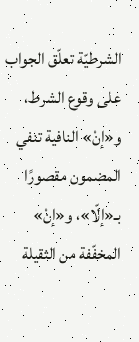الشرطيّة تعلّق الجواب على وقوع الشرط، و«إنْ» النافية تنفي المضمون مقصورًا بـ«إلّا»، و«إنْ» المخفّفة من الثقيلة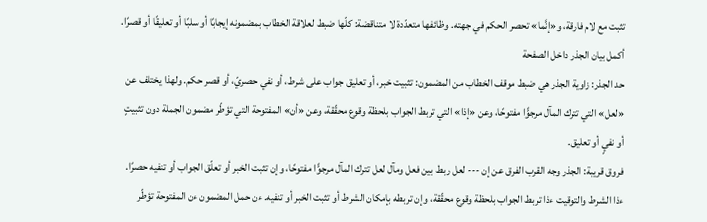تثبت مع لام فارقة، و«إنَّما» تحصر الحكم في جهته. وظائفها متعدّدة لا متناقضة: كلّها ضبط لعلاقة الخطاب بمضمونه إيجابًا أو سلبًا أو تعليقًا أو قصرًا.
أكمل بيان الجذر داخل الصفحة
حد الجذر: زاوية الجذر هي ضبط موقف الخطاب من المضمون: تثبيت خبر، أو تعليق جواب على شرط، أو نفي حصريّ، أو قصر حكم. ولهذا يختلف عن «لعل» التي تترك المآل مرجوًّا مفتوحًا، وعن «إذا» التي تربط الجواب بلحظة وقوع محقّقة، وعن «أن» المفتوحة التي تؤطّر مضمون الجملة دون تثبيتٍ أو نفيٍ أو تعليق.
فروق قريبة: الجذر وجه القرب الفرق عن إن --- لعل ربط بين فعل ومآل لعل تترك المآل مرجوًّا مفتوحًا، وإن تثبت الخبر أو تعلّق الجواب أو تنفيه حصرًا. ءذا الشرط والتوقيت ءذا تربط الجواب بلحظة وقوع محقّقة، وإن تربطه بإمكان الشرط أو تثبت الخبر أو تنفيه. ءن حمل المضمون ءن المفتوحة تؤطّر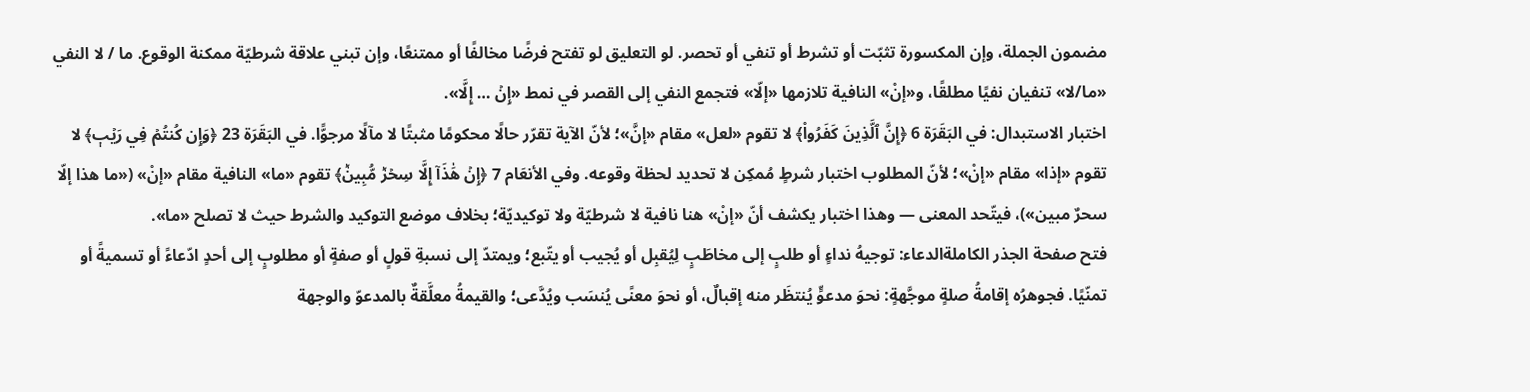مضمون الجملة، وإن المكسورة تثبّت أو تشرط أو تنفي أو تحصر. لو التعليق لو تفتح فرضًا مخالفًا أو ممتنعًا، وإن تبني علاقة شرطيّة ممكنة الوقوع. ما / لا النفي «ما/لا» تنفيان نفيًا مطلقًا، و«إنْ» النافية تلازمها «إلّا» فتجمع النفي إلى القصر في نمط «إِنۡ … إِلَّا».
اختبار الاستبدال: في البَقَرَة 6 ﴿إِنَّ ٱلَّذِينَ كَفَرُواْ﴾ لا تقوم «لعل» مقام «إنَّ»؛ لأنّ الآية تقرّر حالًا محكومًا مثبتًا لا مآلًا مرجوًّا. في البَقَرَة 23 ﴿وَإِن كُنتُمۡ فِي رَيۡبٖ﴾ لا تقوم «إذا» مقام «إنْ»؛ لأنّ المطلوب اختبار شرطٍ مُمكِن لا تحديد لحظة وقوعه. وفي الأنعَام 7 ﴿إِنۡ هَٰذَآ إِلَّا سِحۡرٞ مُّبِينٞ﴾ تقوم «ما» النافية مقام «إنْ» («ما هذا إلّا سحرٌ مبين»)، فيتّحد المعنى — وهذا اختبار يكشف أنّ «إنْ» هنا نافية لا شرطيّة ولا توكيديّة؛ بخلاف موضع التوكيد والشرط حيث لا تصلح «ما».
فتح صفحة الجذر الكاملةالدعاء: توجيهُ نداءٍ أو طلبٍ إلى مخاطَبٍ لِيُقبِل أو يُجيب أو يتّبع؛ ويمتدّ إلى نسبةِ قولٍ أو صفةٍ أو مطلوبٍ إلى أحدٍ ادّعاءً أو تسميةً أو تمنّيًا. فجوهرُه إقامةُ صلةٍ موجَّهةٍ: نحوَ مدعوٍّ يُنتظَر منه إقبالٌ، أو نحوَ معنًى يُنسَب ويُدَّعى؛ والقيمةُ معلَّقةٌ بالمدعوّ والوجهة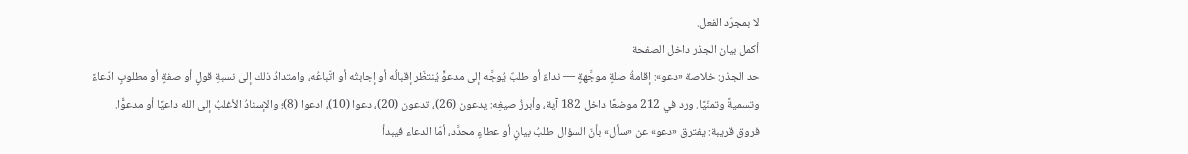لا بمجرّد الفعل.
أكمل بيان الجذر داخل الصفحة
حد الجذر: خلاصة «دعو»: إقامةُ صلةٍ موجَّهةٍ — نداءٌ أو طلبٌ يُوجَّه إلى مدعوٍّ يُنتظَر إقبالُه أو إجابتُه أو اتّباعُه، وامتدادُ ذلك إلى نسبةِ قولٍ أو صفةٍ أو مطلوبٍ ادّعاءً وتسميةً وتمنّيًا. ورد في 212 موضعًا داخل 182 آية، وأبرزُ صيغِه: يدعون (26)، تدعون (20)، دعوا (10)، ادعوا (8)؛ والإسنادُ الأغلبُ إلى الله داعيًا أو مدعوًّا.
فروق قريبة: يفترق «دعو» عن «سأل» بأنّ السؤال طلبُ بيانٍ أو عطاءٍ محدَّد، أمّا الدعاء فيبدأ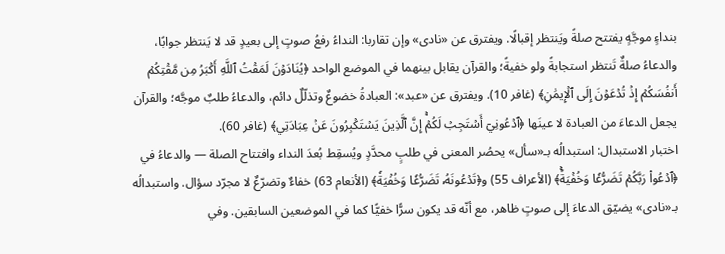بنداءٍ موجَّهٍ يفتتح صلةً ويَنتظر إقبالًا. ويفترق عن «نادى» وإن تقاربا: النداءُ رفعُ صوتٍ إلى بعيدٍ قد لا يَنتظر جوابًا، والدعاءُ صلةٌ تَنتظر استجابةً ولو خفيةً؛ والقرآن يقابل بينهما في الموضع الواحد ﴿يُنَادَوۡنَ لَمَقۡتُ ٱللَّهِ أَكۡبَرُ مِن مَّقۡتِكُمۡ أَنفُسَكُمۡ إِذۡ تُدۡعَوۡنَ إِلَى ٱلۡإِيمَٰنِ﴾ (غافر 10). ويفترق عن «عبد»: العبادةُ خضوعٌ وتذلّلٌ دائم، والدعاءُ طلبٌ موجَّه؛ والقرآن يجعل الدعاءَ من العبادة لا عينَها ﴿ٱدۡعُونِيٓ أَسۡتَجِبۡ لَكُمۡۚ إِنَّ ٱلَّذِينَ يَسۡتَكۡبِرُونَ عَنۡ عِبَادَتِي﴾ (غافر 60).
اختبار الاستبدال: استبدالُه بـ«سأل» يحصُر المعنى في طلبٍ محدَّدٍ ويُسقِط بُعدَ النداء وافتتاح الصلة — والدعاءُ في ﴿ٱدۡعُواْ رَبَّكُمۡ تَضَرُّعٗا وَخُفۡيَةًۚ﴾ (الأعراف 55) و﴿تَدۡعُونَهُۥ تَضَرُّعٗا وَخُفۡيَةٗ﴾ (الأنعام 63) خفاءٌ وتضرّعٌ لا مجرّد سؤال. واستبدالُه بـ«نادى» يضيّق الدعاءَ إلى صوتٍ ظاهر، مع أنّه قد يكون سرًّا خفيًّا كما في الموضعين السابقين. وفي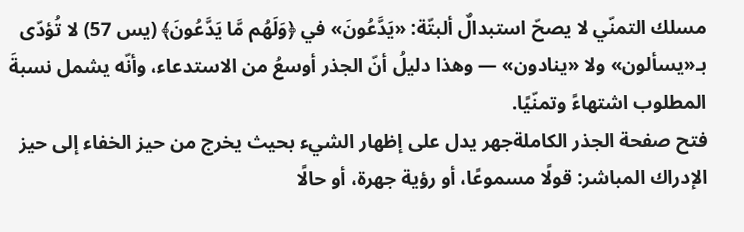مسلك التمنّي لا يصحّ استبدالٌ ألبتّة: «يَدَّعُونَ» في ﴿وَلَهُم مَّا يَدَّعُونَ﴾ (يس 57) لا تُؤدّى بـ«يسألون» ولا «ينادون» — وهذا دليلُ أنّ الجذر أوسعُ من الاستدعاء، وأنّه يشمل نسبةَ المطلوب اشتهاءً وتمنّيًا.
فتح صفحة الجذر الكاملةجهر يدل على إظهار الشيء بحيث يخرج من حيز الخفاء إلى حيز الإدراك المباشر: قولًا مسموعًا، أو رؤية جهرة، أو حالًا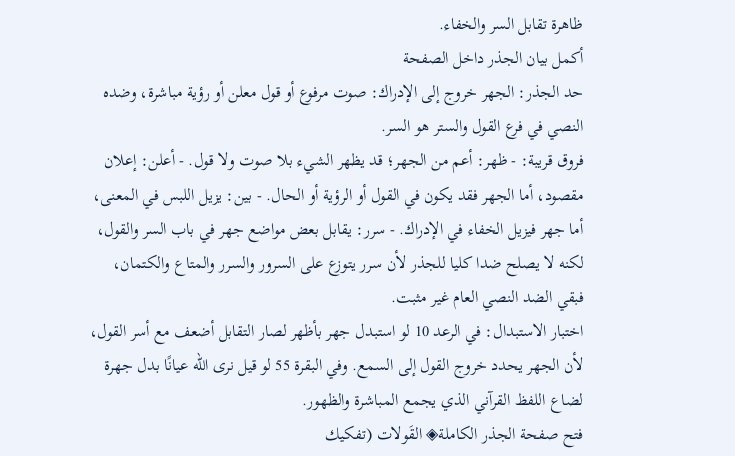ظاهرة تقابل السر والخفاء.
أكمل بيان الجذر داخل الصفحة
حد الجذر: الجهر خروج إلى الإدراك: صوت مرفوع أو قول معلن أو رؤية مباشرة، وضده النصي في فرع القول والستر هو السر.
فروق قريبة: - ظهر: أعم من الجهر؛ قد يظهر الشيء بلا صوت ولا قول. - أعلن: إعلان مقصود، أما الجهر فقد يكون في القول أو الرؤية أو الحال. - بين: يزيل اللبس في المعنى، أما جهر فيزيل الخفاء في الإدراك. - سرر: يقابل بعض مواضع جهر في باب السر والقول، لكنه لا يصلح ضدا كليا للجذر لأن سرر يتوزع على السرور والسرر والمتاع والكتمان، فبقي الضد النصي العام غير مثبت.
اختبار الاستبدال: في الرعد 10 لو استبدل جهر بأظهر لصار التقابل أضعف مع أسر القول، لأن الجهر يحدد خروج القول إلى السمع. وفي البقرة 55 لو قيل نرى الله عيانًا بدل جهرة لضاع اللفظ القرآني الذي يجمع المباشرة والظهور.
فتح صفحة الجذر الكاملة◈ القَولات (تفكيك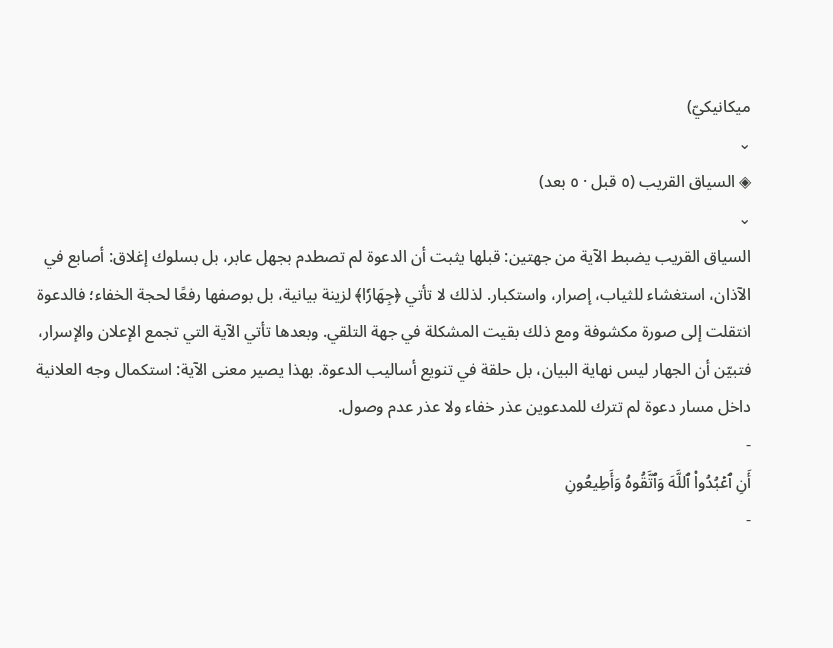ميكانيكيّ)
⌄
◈ السياق القريب (٥ قبل · ٥ بعد)
⌄
السياق القريب يضبط الآية من جهتين: قبلها يثبت أن الدعوة لم تصطدم بجهل عابر، بل بسلوك إغلاق: أصابع في الآذان، استغشاء للثياب، إصرار، واستكبار. لذلك لا تأتي ﴿جِهَارٗا﴾ لزينة بيانية، بل بوصفها رفعًا لحجة الخفاء؛ فالدعوة انتقلت إلى صورة مكشوفة ومع ذلك بقيت المشكلة في جهة التلقي. وبعدها تأتي الآية التي تجمع الإعلان والإسرار، فتبيّن أن الجهار ليس نهاية البيان، بل حلقة في تنويع أساليب الدعوة. بهذا يصير معنى الآية: استكمال وجه العلانية داخل مسار دعوة لم تترك للمدعوين عذر خفاء ولا عذر عدم وصول.
-
أَنِ ٱعۡبُدُواْ ٱللَّهَ وَٱتَّقُوهُ وَأَطِيعُونِ
-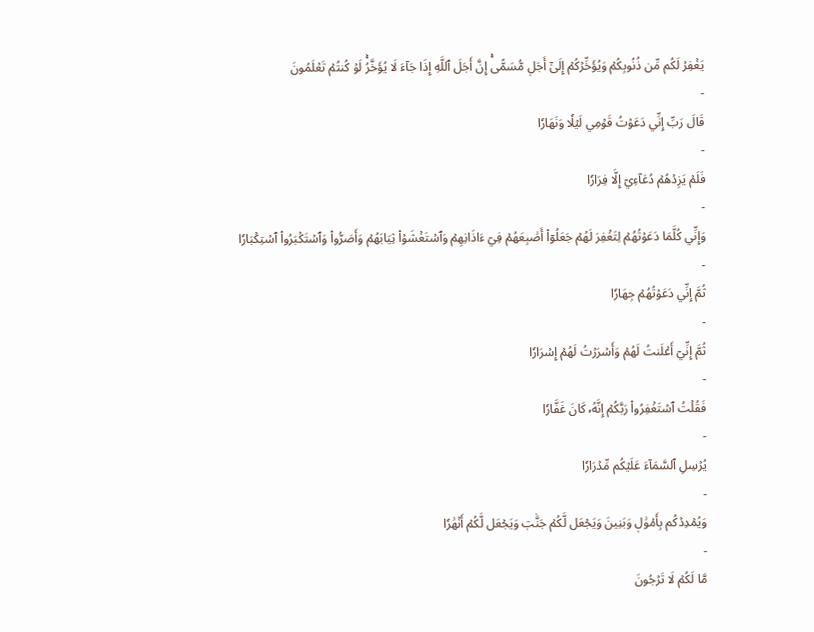يَغۡفِرۡ لَكُم مِّن ذُنُوبِكُمۡ وَيُؤَخِّرۡكُمۡ إِلَىٰٓ أَجَلٖ مُّسَمًّىۚ إِنَّ أَجَلَ ٱللَّهِ إِذَا جَآءَ لَا يُؤَخَّرُۚ لَوۡ كُنتُمۡ تَعۡلَمُونَ
-
قَالَ رَبِّ إِنِّي دَعَوۡتُ قَوۡمِي لَيۡلٗا وَنَهَارٗا
-
فَلَمۡ يَزِدۡهُمۡ دُعَآءِيٓ إِلَّا فِرَارٗا
-
وَإِنِّي كُلَّمَا دَعَوۡتُهُمۡ لِتَغۡفِرَ لَهُمۡ جَعَلُوٓاْ أَصَٰبِعَهُمۡ فِيٓ ءَاذَانِهِمۡ وَٱسۡتَغۡشَوۡاْ ثِيَابَهُمۡ وَأَصَرُّواْ وَٱسۡتَكۡبَرُواْ ٱسۡتِكۡبَارٗا
-
ثُمَّ إِنِّي دَعَوۡتُهُمۡ جِهَارٗا
-
ثُمَّ إِنِّيٓ أَعۡلَنتُ لَهُمۡ وَأَسۡرَرۡتُ لَهُمۡ إِسۡرَارٗا
-
فَقُلۡتُ ٱسۡتَغۡفِرُواْ رَبَّكُمۡ إِنَّهُۥ كَانَ غَفَّارٗا
-
يُرۡسِلِ ٱلسَّمَآءَ عَلَيۡكُم مِّدۡرَارٗا
-
وَيُمۡدِدۡكُم بِأَمۡوَٰلٖ وَبَنِينَ وَيَجۡعَل لَّكُمۡ جَنَّٰتٖ وَيَجۡعَل لَّكُمۡ أَنۡهَٰرٗا
-
مَّا لَكُمۡ لَا تَرۡجُونَ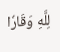لِلَّهِ وَقَارٗا